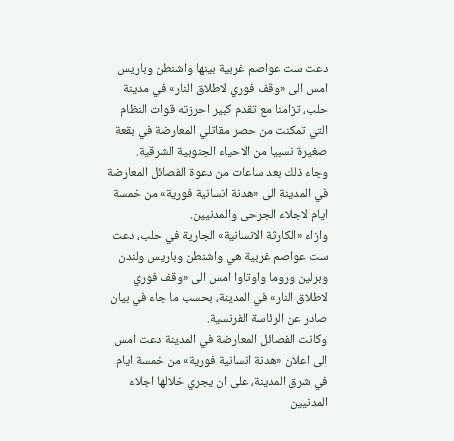دعت ست عواصم غربية بينها واشنطن وباريس امس الى «وقف فوري لاطلاق النار» في مدينة حلب، تزامنا مع تقدم كبير احرزته قوات النظام التي تمكنت من حصر مقاتلي المعارضة في بقعة صغيرة نسبيا من الاحياء الجنوبية الشرقية.
وجاء ذلك بعد ساعات من دعوة الفصائل المعارضة في المدينة الى «هدنة انسانية فورية» من خمسة ايام لاجلاء الجرحى والمدنيين.
وازاء «الكارثة الانسانية» الجارية في حلب، دعت ست عواصم غربية هي واشنطن وباريس ولندن وبرلين وروما واوتاوا امس الى «وقف فوري لاطلاق النار» في المدينة، بحسب ما جاء في بيان صادر عن الرئاسة الفرنسية.
وكانت الفصائل المعارضة في المدينة دعت امس الى اعلان «هدنة انسانية فورية» من خمسة ايام في شرق المدينة، على ان يجري خلالها اجلاء المدنيين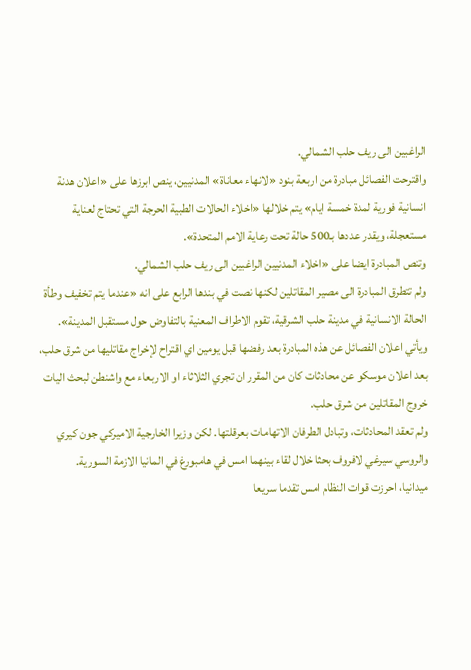الراغبين الى ريف حلب الشمالي.
واقترحت الفصائل مبادرة من اربعة بنود «لانهاء معاناة» المدنيين، ينص ابرزها على «اعلان هدنة انسانية فورية لمدة خمسة ايام» يتم خلالها «اخلاء الحالات الطبية الحرجة التي تحتاج لعناية مستعجلة، ويقدر عددها بـ500 حالة تحت رعاية الامم المتحدة».
وتنص المبادرة ايضا على «اخلاء المدنيين الراغبين الى ريف حلب الشمالي.
ولم تتطرق المبادرة الى مصير المقاتلين لكنها نصت في بندها الرابع على انه «عندما يتم تخفيف وطأة الحالة الانسانية في مدينة حلب الشرقية، تقوم الاطراف المعنية بالتفاوض حول مستقبل المدينة».
ويأتي اعلان الفصائل عن هذه المبادرة بعد رفضها قبل يومين اي اقتراح لإخراج مقاتليها من شرق حلب، بعد اعلان موسكو عن محادثات كان من المقرر ان تجري الثلاثاء او الاربعاء مع واشنطن لبحث اليات خروج المقاتلين من شرق حلب.
ولم تعقد المحادثات، وتبادل الطرفان الاتهامات بعرقلتها. لكن وزيرا الخارجية الاميركي جون كيري والروسي سيرغي لافروف بحثا خلال لقاء بينهما امس في هامبورغ في المانيا الازمة السورية.
ميدانيا، احرزت قوات النظام امس تقدما سريعا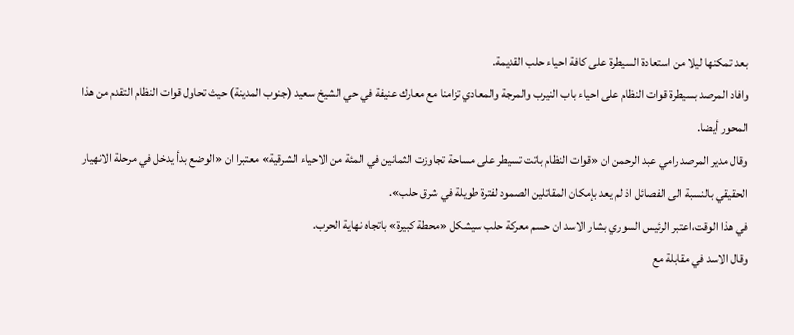بعد تمكنها ليلا من استعادة السيطرة على كافة احياء حلب القديمة.
وافاد المرصد بسيطرة قوات النظام على احياء باب النيرب والمرجة والمعادي تزامنا مع معارك عنيفة في حي الشيخ سعيد (جنوب المدينة) حيث تحاول قوات النظام التقدم من هذا المحور أيضا.
وقال مدير المرصد رامي عبد الرحمن ان «قوات النظام باتت تسيطر على مساحة تجاوزت الثمانين في المئة من الاحياء الشرقية» معتبرا ان «الوضع بدأ يدخل في مرحلة الانهيار الحقيقي بالنسبة الى الفصائل اذ لم يعد بإمكان المقاتلين الصمود لفترة طويلة في شرق حلب».
في هذا الوقت،اعتبر الرئيس السوري بشار الاسد ان حسم معركة حلب سيشكل «محطة كبيرة» باتجاه نهاية الحرب.
وقال الاسد في مقابلة مع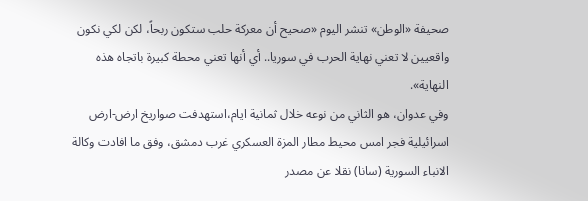صحيفة «الوطن» تنشر اليوم «صحيح أن معركة حلب ستكون ربحاً، لكن لكي نكون واقعيين لا تعني نهاية الحرب في سوريا.. أي أنها تعني محطة كبيرة باتجاه هذه النهاية».
وفي عدوان، هو الثاني من نوعه خلال ثمانية ايام،استهدفت صواريخ ارض-ارض اسرائيلية فجر امس محيط مطار المزة العسكري غرب دمشق، وفق ما افادت وكالة الانباء السورية (سانا) نقلا عن مصدر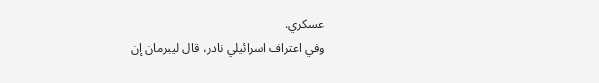عسكري.
وفي اعتراف اسرائيلي نادر، قال ليبرمان إن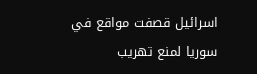اسرائيل قصفت مواقع في سوريا لمنع تهريب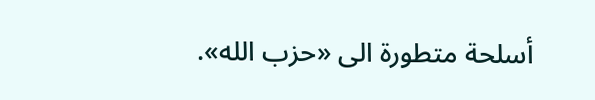أسلحة متطورة الى «حزب الله».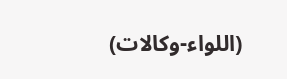(اللواء-وكالات)